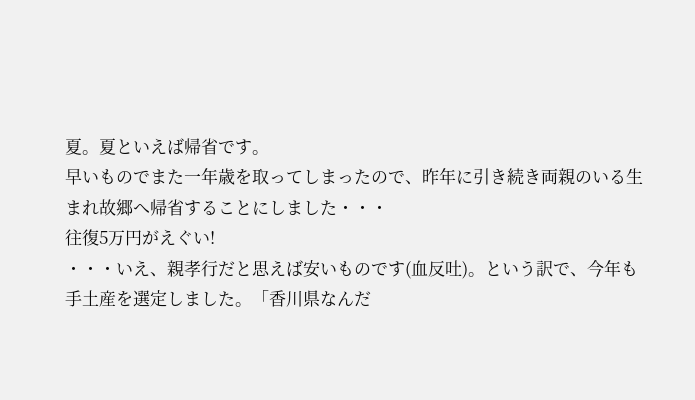夏。夏といえば帰省です。
早いものでまた一年歳を取ってしまったので、昨年に引き続き両親のいる生まれ故郷へ帰省することにしました・・・
往復5万円がえぐい!
・・・いえ、親孝行だと思えば安いものです(血反吐)。という訳で、今年も手土産を選定しました。「香川県なんだ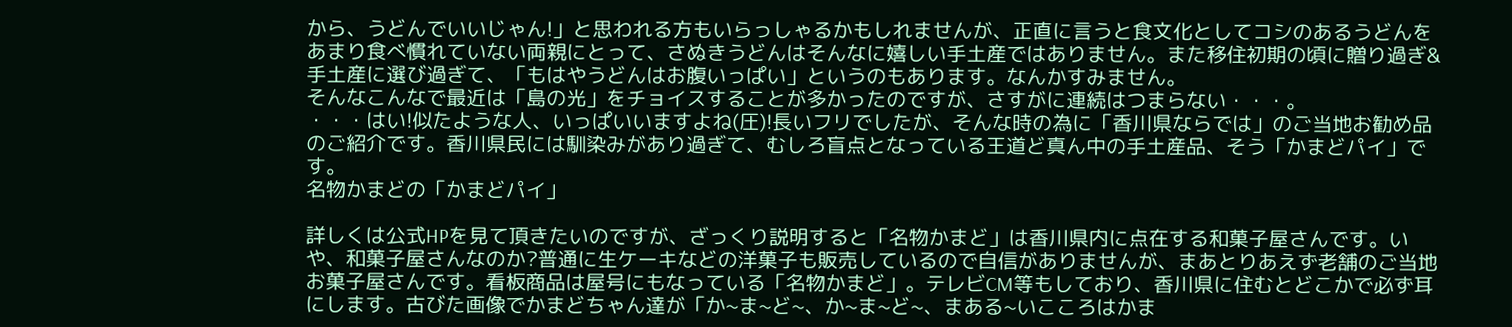から、うどんでいいじゃん!」と思われる方もいらっしゃるかもしれませんが、正直に言うと食文化としてコシのあるうどんをあまり食べ慣れていない両親にとって、さぬきうどんはそんなに嬉しい手土産ではありません。また移住初期の頃に贈り過ぎ&手土産に選び過ぎて、「もはやうどんはお腹いっぱい」というのもあります。なんかすみません。
そんなこんなで最近は「島の光」をチョイスすることが多かったのですが、さすがに連続はつまらない・・・。
・・・はい!似たような人、いっぱいいますよね(圧)!長いフリでしたが、そんな時の為に「香川県ならでは」のご当地お勧め品のご紹介です。香川県民には馴染みがあり過ぎて、むしろ盲点となっている王道ど真ん中の手土産品、そう「かまどパイ」です。
名物かまどの「かまどパイ」

詳しくは公式HPを見て頂きたいのですが、ざっくり説明すると「名物かまど」は香川県内に点在する和菓子屋さんです。いや、和菓子屋さんなのか?普通に生ケーキなどの洋菓子も販売しているので自信がありませんが、まあとりあえず老舗のご当地お菓子屋さんです。看板商品は屋号にもなっている「名物かまど」。テレビCM等もしており、香川県に住むとどこかで必ず耳にします。古びた画像でかまどちゃん達が「か~ま~ど~、か~ま~ど~、まある~いこころはかま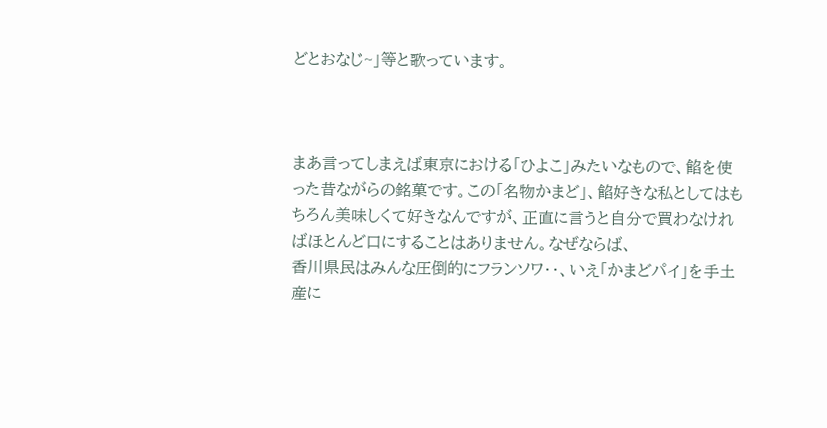どとおなじ~」等と歌っています。



まあ言ってしまえば東京における「ひよこ」みたいなもので、餡を使った昔ながらの銘菓です。この「名物かまど」、餡好きな私としてはもちろん美味しくて好きなんですが、正直に言うと自分で買わなければほとんど口にすることはありません。なぜならば、
香川県民はみんな圧倒的にフランソワ・・、いえ「かまどパイ」を手土産に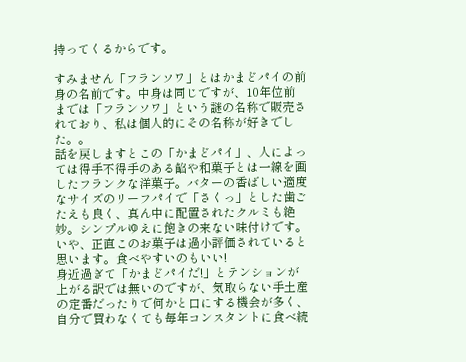持ってくるからです。

すみません「フランソワ」とはかまどパイの前身の名前です。中身は同じですが、10年位前までは「フランソワ」という謎の名称で販売されており、私は個人的にその名称が好きでした。。
話を戻しますとこの「かまどパイ」、人によっては得手不得手のある餡や和菓子とは一線を画したフランクな洋菓子。バターの香ばしい適度なサイズのリーフパイで「さくっ」とした歯ごたえも良く、真ん中に配置されたクルミも絶妙。シンプルゆえに飽きの来ない味付けです。いや、正直このお菓子は過小評価されていると思います。食べやすいのもいい!
身近過ぎて「かまどパイだ!」とテンションが上がる訳では無いのですが、気取らない手土産の定番だったりで何かと口にする機会が多く、自分で買わなくても毎年コンスタントに食べ続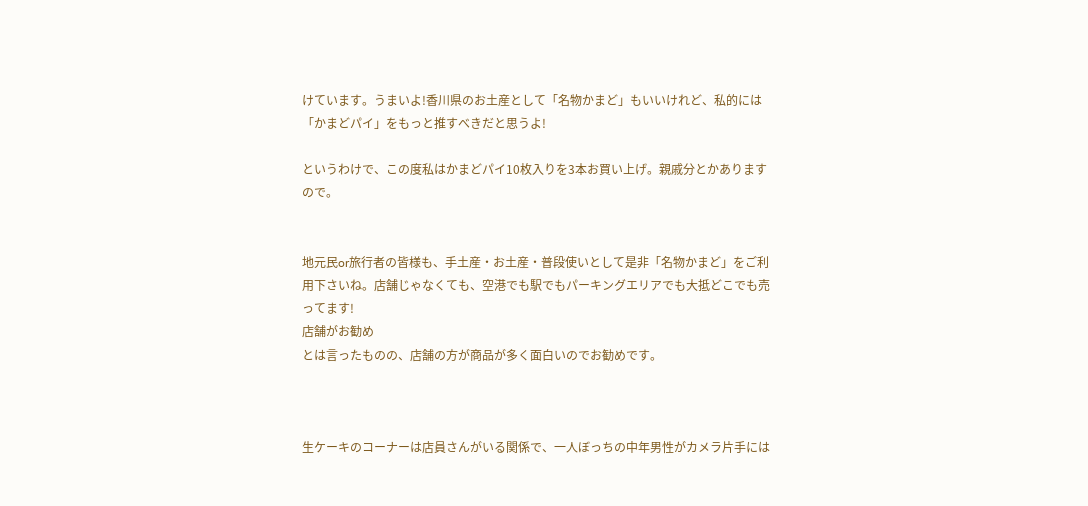けています。うまいよ!香川県のお土産として「名物かまど」もいいけれど、私的には「かまどパイ」をもっと推すべきだと思うよ!

というわけで、この度私はかまどパイ10枚入りを3本お買い上げ。親戚分とかありますので。


地元民or旅行者の皆様も、手土産・お土産・普段使いとして是非「名物かまど」をご利用下さいね。店舗じゃなくても、空港でも駅でもパーキングエリアでも大抵どこでも売ってます!
店舗がお勧め
とは言ったものの、店舗の方が商品が多く面白いのでお勧めです。



生ケーキのコーナーは店員さんがいる関係で、一人ぼっちの中年男性がカメラ片手には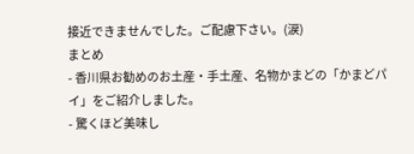接近できませんでした。ご配慮下さい。(涙)
まとめ
- 香川県お勧めのお土産・手土産、名物かまどの「かまどパイ」をご紹介しました。
- 驚くほど美味し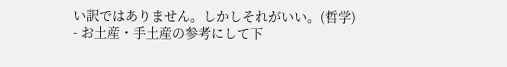い訳ではありません。しかしそれがいい。(哲学)
- お土産・手土産の参考にして下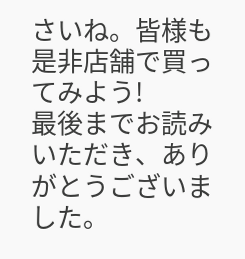さいね。皆様も是非店舗で買ってみよう!
最後までお読みいただき、ありがとうございました。